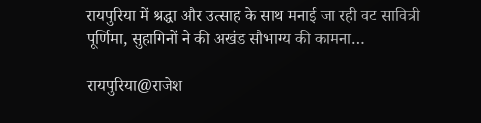रायपुरिया में श्रद्धा और उत्साह के साथ मनाई जा रही वट सावित्री पूर्णिमा, सुहागिनों ने की अखंड सौभाग्य की कामना…

रायपुरिया@राजेश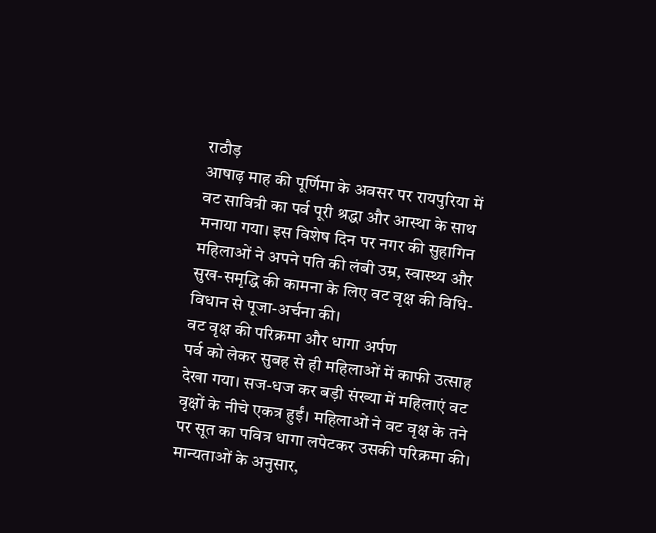राठौड़
आषाढ़ माह की पूर्णिमा के अवसर पर रायपुरिया में वट सावित्री का पर्व पूरी श्रद्धा और आस्था के साथ मनाया गया। इस विशेष दिन पर नगर की सुहागिन महिलाओं ने अपने पति की लंबी उम्र, स्वास्थ्य और सुख-समृद्धि की कामना के लिए वट वृक्ष की विधि-विधान से पूजा-अर्चना की।
वट वृक्ष की परिक्रमा और धागा अर्पण
पर्व को लेकर सुबह से ही महिलाओं में काफी उत्साह देखा गया। सज-धज कर बड़ी संख्या में महिलाएं वट वृक्षों के नीचे एकत्र हुईं। महिलाओं ने वट वृक्ष के तने पर सूत का पवित्र धागा लपेटकर उसकी परिक्रमा की। मान्यताओं के अनुसार,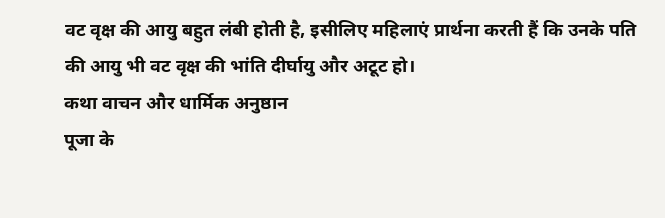वट वृक्ष की आयु बहुत लंबी होती है, इसीलिए महिलाएं प्रार्थना करती हैं कि उनके पति की आयु भी वट वृक्ष की भांति दीर्घायु और अटूट हो।
कथा वाचन और धार्मिक अनुष्ठान
पूजा के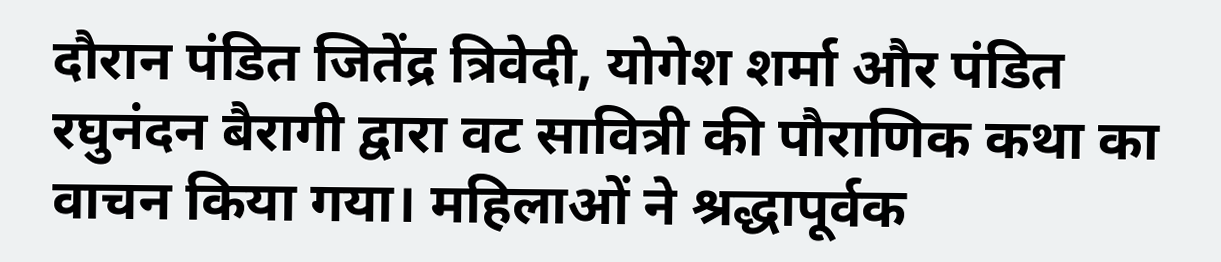दौरान पंडित जितेंद्र त्रिवेदी, योगेश शर्मा और पंडित रघुनंदन बैरागी द्वारा वट सावित्री की पौराणिक कथा का वाचन किया गया। महिलाओं ने श्रद्धापूर्वक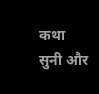कथा सुनी और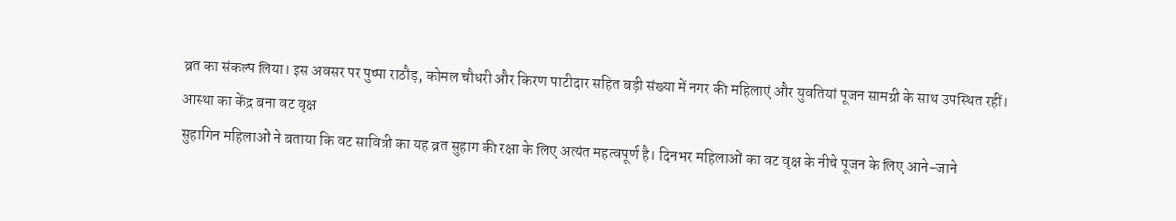व्रत का संकल्प लिया। इस अवसर पर पुष्पा राठौड़, कोमल चौधरी और किरण पाटीदार सहित बड़ी संख्या में नगर की महिलाएं और युवतियां पूजन सामग्री के साथ उपस्थित रहीं।
आस्था का केंद्र बना वट वृक्ष
सुहागिन महिलाओं ने बताया कि वट सावित्री का यह व्रत सुहाग की रक्षा के लिए अत्यंत महत्वपूर्ण है। दिनभर महिलाओं का वट वृक्ष के नीचे पूजन के लिए आने-जाने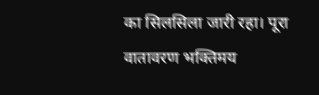का सिलसिला जारी रहा। पूरा वातावरण भक्तिमय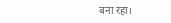बना रहा।